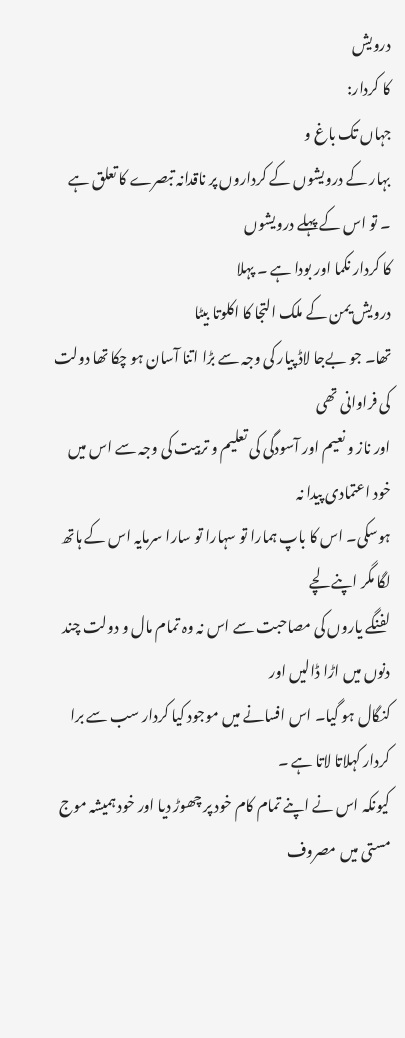درویش
کا کردار:
جہاں تک باغ و
بہار کے درویشوں کے کرداروں پر ناقدانہ تبصرے کا تعلق ہے ۔ تو اس کے پہلے درویشوں
کا کردار نکما اور بودا ہے ۔ پہلا
درویش یمن کے ملک التجا کا اکلوتا بیٹا
تھا۔ جو بےجا لاڈ پیار کی وجہ سے بڑا اتنا آسان ہو چکا تھا دولت کی فراوانی تھی
اور ناز و نعیم اور آسودگی کی تعلیم و تربیت کی وجہ سے اس میں خود اعتمادی پیدا نہ
ہوسکی۔ اس کا باپ ہمارا تو سہارا تو سارا سرمایہ اس کے ہاتھ لگا مگر اپنے لچے
لفنگے یاروں کی مصاحبت سے اس نہ وہ تمام مال و دولت چند دنوں میں اڑا ڈالیں اور
کنگال ہو گیا۔ اس افسانے میں موجود کیا کردار سب سے برا کردار کہلاتا لاتا ہے ۔
کیونکہ اس نے اپنے تمام کام خود پر چھوڑ دیا اور خود ہمیشہ موج مستی میں مصروف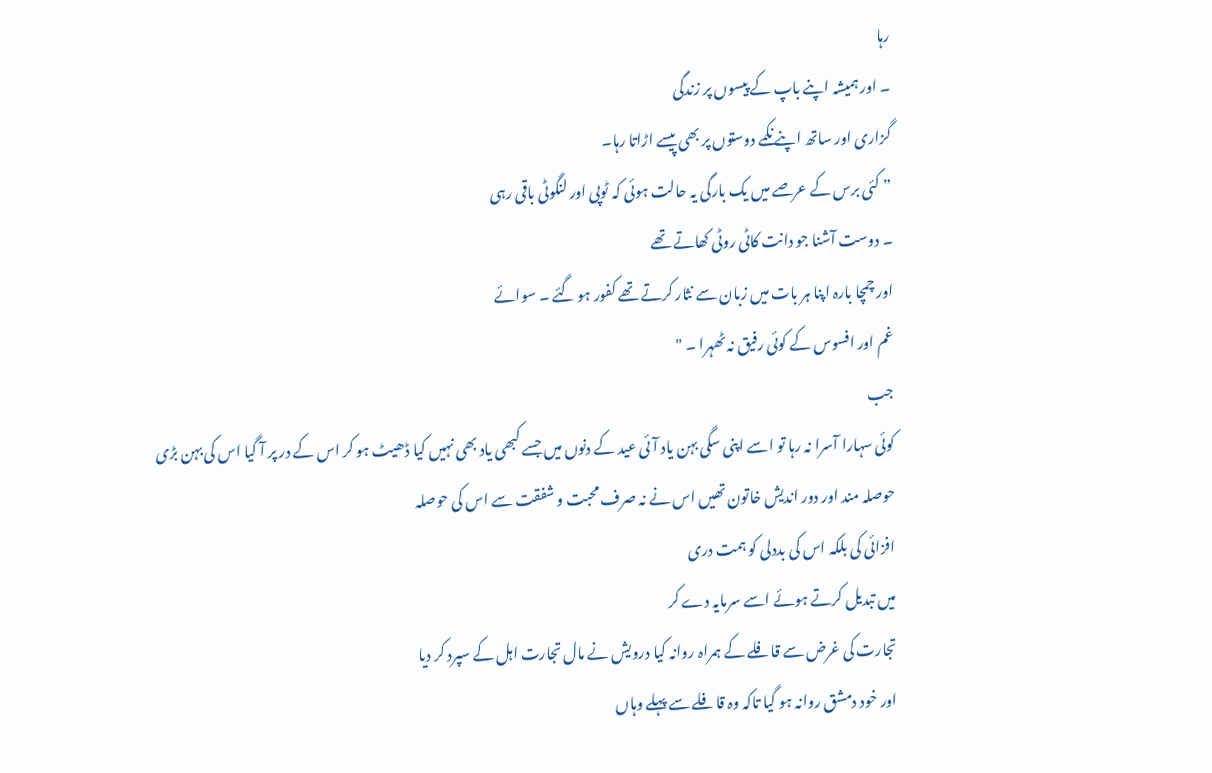رہا
۔ اور ہمیشہ اپنے باپ کے پیسوں پر زندگی
گزاری اور ساتھ اپنے نکمے دوستوں پر بھی پیسے اڑاتا رہا۔
” کئی برس کے عرصے میں یک بارگی یہ حالت ہوئی کہ ٹوپی اور لنگوٹی باقی رہی
۔ دوست آشنا جو دانت کاٹی روٹی کھاتے تھے
اور چمچا بارہ اپنا ہر بات میں زبان سے نثار کرتے تھے کفور ہو گئے ۔ سوائے
غم اور افسوس کے کوئی رفیق نہ ٹھہرا ۔ "
جب
کوئی سہارا آسرا نہ رہا تو اسے اپنی سگی بہن یاد آئی عید کے دنوں میں جسے کبھی یاد بھی نہیں کیا ڈھیٹ ہو کر اس کے در پر آ گیا اس کی بہن بڑی
حوصلہ مند اور دور اندیش خاتون تھیں اس نے نہ صرف محبت و شفقت سے اس کی حوصلہ
افزائی کی بلکہ اس کی بددلی کو ہمت دری
میں تبدیل کرتے ہوئے اسے سرمایہ دے کر
تجارت کی غرض سے قافلے کے ہمراہ روانہ کیا درویش نے مال تجارت اہل کے سپرد کر دیا
اور خود دمشق روانہ ہو گیا تاکہ وہ قافلے سے پہلے وہاں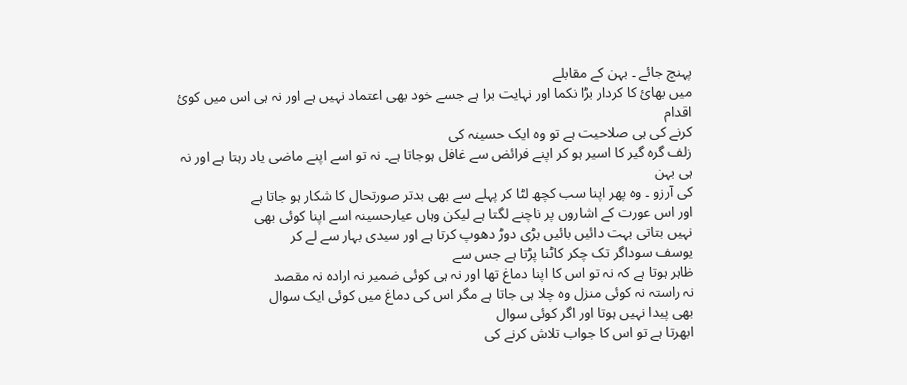پہنچ جائے ۔ بہن کے مقابلے
میں بھائ کا کردار بڑا نکما اور نہایت برا ہے جسے خود بھی اعتماد نہیں ہے اور نہ ہی اس میں کوئ اقدام
کرنے کی ہی صلاحیت ہے تو وہ ایک حسینہ کی
زلف گرہ گیر کا اسیر ہو کر اپنے فرائض سے غافل ہوجاتا ہے۔ نہ تو اسے اپنے ماضی یاد رہتا ہے اور نہ ہی بہن
کی آرزو ۔ وہ پھر اپنا سب کچھ لٹا کر پہلے سے بھی بدتر صورتحال کا شکار ہو جاتا ہے
اور اس عورت کے اشاروں پر ناچنے لگتا ہے لیکن وہاں عیارحسینہ اسے اپنا کوئی بھی
نہیں بتاتی بہت دائیں بائیں بڑی دوڑ دھوپ کرتا ہے اور سیدی بہار سے لے کر
یوسف سوداگر تک چکر کاٹنا پڑتا ہے جس سے
ظاہر ہوتا ہے کہ نہ تو اس کا اپنا دماغ تھا اور نہ ہی کوئی ضمیر نہ ارادہ نہ مقصد
نہ راستہ نہ کوئی منزل وہ چلا ہی جاتا ہے مگر اس کی دماغ میں کوئی ایک سوال
بھی پیدا نہیں ہوتا اور اگر کوئی سوال
ابھرتا ہے تو اس کا جواب تلاش کرنے کی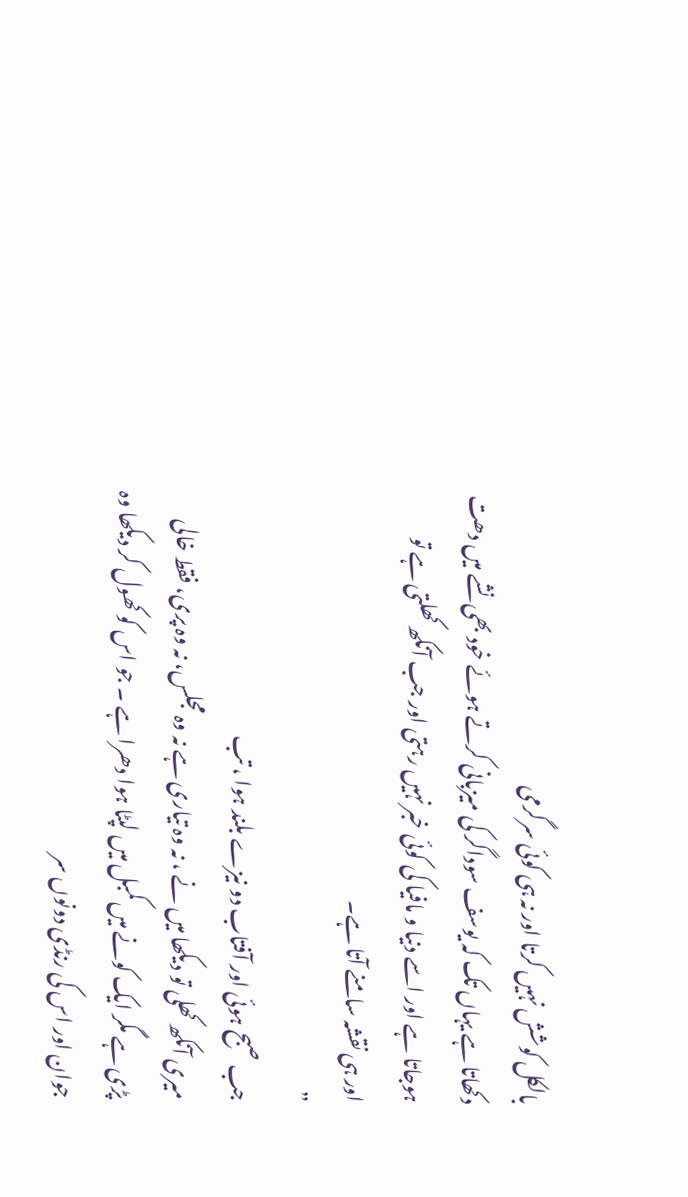بالکل کوشش نہیں کرتا اور نہ ہی کوئی سرگرمی
دکھاتا ہے یہاں تک کہ یوسف سوداگر کی میزبانی کرتے ہوئے خود بھی نشے میں دھت
ہوجاتا ہے اور اسے دنیا و مافیا کی کوئی خبر نہیں رہتی اور جب آنکھ کھلتی ہے تو
اور ہی نقشہ سامنے آتا ہے۔
”
جب صبح ہوئی اور آفتاب دو نیزے بلند ہوا ، تب
میری آنکھ کھلی تو دیکھا میں نے ، نہ وہ تیاری ہے نہ وہ مجلس، نہ وہ پری، فقط خالی
پڑی ہے مگر ایک کونے میں کمبل میں لپٹا ہوا دھرا ہے ۔ جو اس کو کھول کر دیکھا وہ
جوان اور اس کی رنڈی دونوں سر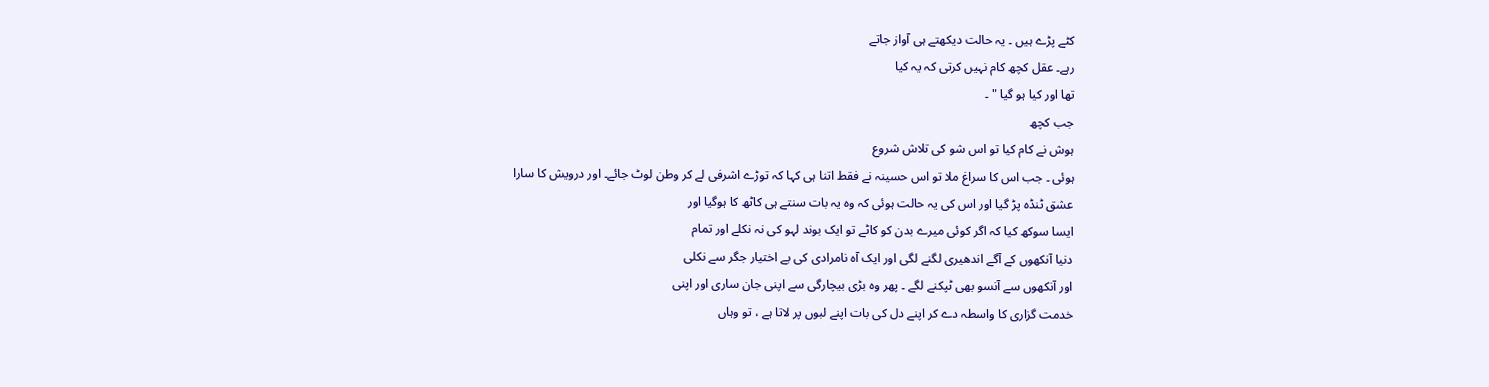کٹے پڑے ہیں ۔ یہ حالت دیکھتے ہی آواز جاتے
رہے۔ عقل کچھ کام نہیں کرتی کہ یہ کیا
تھا اور کیا ہو گیا " ۔
جب کچھ
ہوش نے کام کیا تو اس شو کی تلاش شروع
ہوئی ۔ جب اس کا سراغ ملا تو اس حسینہ نے فقط اتنا ہی کہا کہ توڑے اشرفی لے کر وطن لوٹ جائے۔ اور درویش کا سارا
عشق ٹنڈہ پڑ گیا اور اس کی یہ حالت ہوئی کہ وہ یہ بات سنتے ہی کاٹھ کا ہوگیا اور
ایسا سوکھ کیا کہ اگر کوئی میرے بدن کو کاٹے تو ایک بوند لہو کی نہ نکلے اور تمام
دنیا آنکھوں کے آگے اندھیری لگنے لگی اور ایک آہ نامرادی کی بے اختیار جگر سے نکلی
اور آنکھوں سے آنسو بھی ٹپکنے لگے ۔ پھر وہ بڑی بیچارگی سے اپنی جان ساری اور اپنی
خدمت گزاری کا واسطہ دے کر اپنے دل کی بات اپنے لبوں پر لاتا ہے ، تو وہاں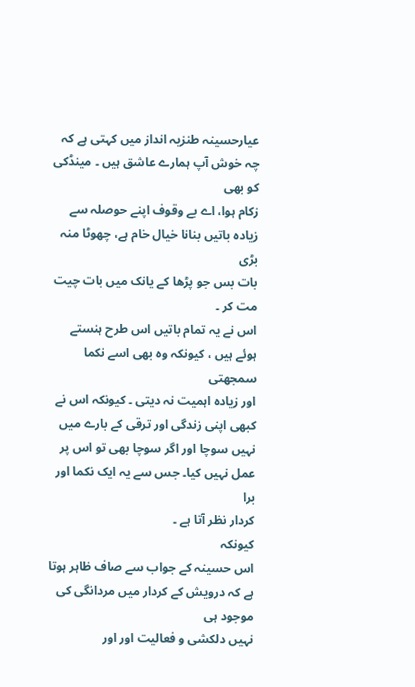عیارحسینہ طنزیہ انداز میں کہتی ہے کہ چہ خوش آپ ہمارے عاشق ہیں ۔ مینڈکی کو بھی
زکام ہوا، اے بے وقوف اپنے حوصلہ سے زیادہ باتیں بنانا خیال خام ہے، چھوٹا منہ بڑی
بات بس جو پڑھا کے یانک میں بات چیت مت کر ۔
اس نے یہ تمام باتیں اس طرح ہنستے ہوئے ہیں ، کیونکہ وہ بھی اسے نکما سمجھتی
اور زیادہ اہمیت نہ دیتی ۔ کیونکہ اس نے کبھی اپنی زندگی اور ترقی کے بارے میں
نہیں سوچا اور اگر سوچا بھی تو اس پر عمل نہیں کیا۔ جس سے یہ ایک نکما اور برا
کردار نظر آتا ہے ۔
کیونکہ
اس حسینہ کے جواب سے صاف ظاہر ہوتا ہے کہ درویش کے کردار میں مردانگی کی موجود ہی
نہیں دلکشی و فعالیت اور اور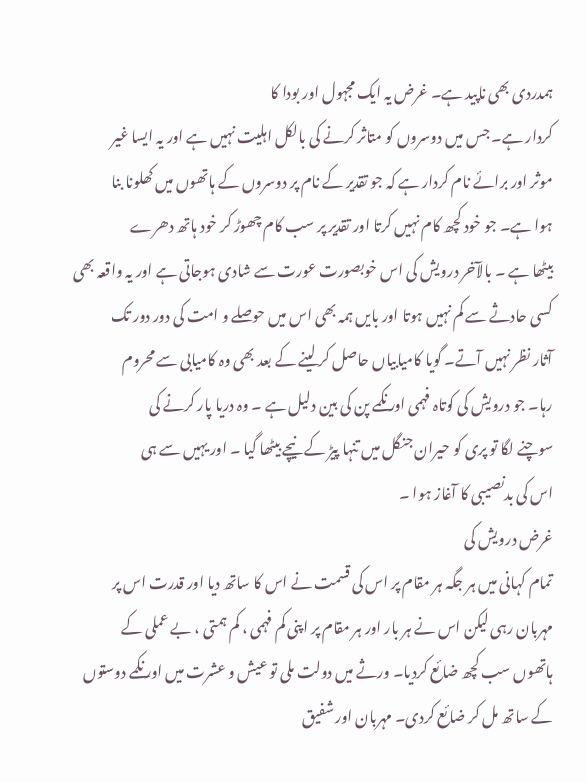ہمدردی بھی ناپید ہے۔ غرض یہ ایک مجہول اور بودا کا
کردار ہے۔ جس میں دوسروں کو متاثر کرنے کی بالکل اہلیت نہیں ہے اور یہ ایسا غیر
موثر اور برائے نام کردار ہے کہ جو تقدیر کے نام پر دوسروں کے ہاتھوں میں کھلونا بنا
ہوا ہے۔ جو خود کچھ کام نہیں کرتا اور تقدیر پر سب کام چھوڑ کر خود ہاتھ دھرے
بیٹھا ہے ۔ بالآخر درویش کی اس خوبصورت عورت سے شادی ہوجاتی ہے اور یہ واقعہ بھی
کسی حادثے سے کم نہیں ہوتا اور بایں ہمہ بھی اس میں حوصلے و امت کی دور دور تک
آثار نظر نہیں آتے۔ گویا کامیابیاں حاصل کر لینے کے بعد بھی وہ کامیابی سے محروم
رہا۔ جو درویش کی کوتاہ فہمی اور نکمے پن کی بین دلیل ہے ۔ وہ دریا پار کرنے کی
سوچنے لگا تو پری کو حیران جنگل میں تنہا پیڑ کے نیچے بیٹھا گیا ۔ اور یہیں سے ہی
اس کی بدنصیبی کا آغاز ہوا ۔
غرض درویش کی
تمام کہانی میں ہر جگہ ہر مقام پر اس کی قسمت نے اس کا ساتھ دیا اور قدرت اس پر
مہربان رہی لیکن اس نے ہر بار اور ہر مقام پر اپنی کم فہمی ، کم ہمتی ، بے عملی کے
ہاتھوں سب کچھ ضائع کردیا۔ ورثے میں دولت ملی تو عیش و عشرت میں اور نکمے دوستوں
کے ساتھ مل کر ضائع کردی۔ مہربان اور شفیق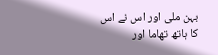بہن ملی اور اس نے اس کا ہاتھ تھاما اور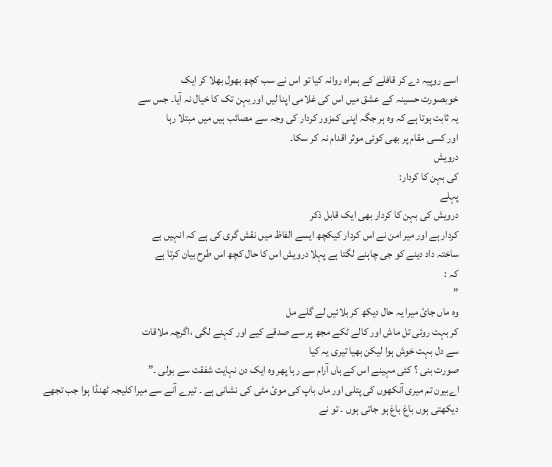اسے روپیہ دے کر قافلے کے ہمراہ روانہ کیا تو اس نے سب کچھ بھول بھلا کر ایک
خوبصورت حسینہ کے عشق میں اس کی غلامی اپنا لیں اور بہن تک کا خیال نہ آیا۔ جس سے
یہ ثابت ہوتا ہے کہ وہ ہر جگہ اپنی کمزور کردار کی وجہ سے مصائب ہیں میں مبتلا رہا
اور کسی مقام پر بھی کوئی موثر اقدام نہ کر سکا۔
درویش
کی بہن کا کردار:
پہلے
درویش کی بہن کا کردار بھی ایک قابل ذکر
کردار ہے اور میر امن نے اس کردار کیکچھ ایسے الفاظ میں نقش گری کی ہے کہ انہیں بے
ساختہ داد دینے کو جی چاہنے لگتا ہے پہلا درویش اس کا حال کچھ اس طرح بیان کرتا ہے
کہ :
”
وہ ماں جائ میرا یہ حال دیکھ کر بلائیں لے گلے مل
کر بہت روئی تل ماش اور کالے ٹکے مجھ پر سے صدقے کیے اور کہنے لگی ،اگرچہ ملاقات
سے دل بہت خوش ہوا لیکن بھیا تیری یہ کیا
صورت بنی ؟ کئی مہینے اس کے ہاں آرام سے رہا پھر وہ ایک دن نہایت شفقت سے بولی ۔”
اےبیرن تم میری آنکھوں کی پتلی اور ماں باپ کی موئ مٹی کی نشانی ہے ۔ تیرے آنے سے میرا کلیجہ ٹھنڈا ہوا جب تجھے
دیکھتی ہوں باغ باغ ہو جاتی ہوں ۔ تو نے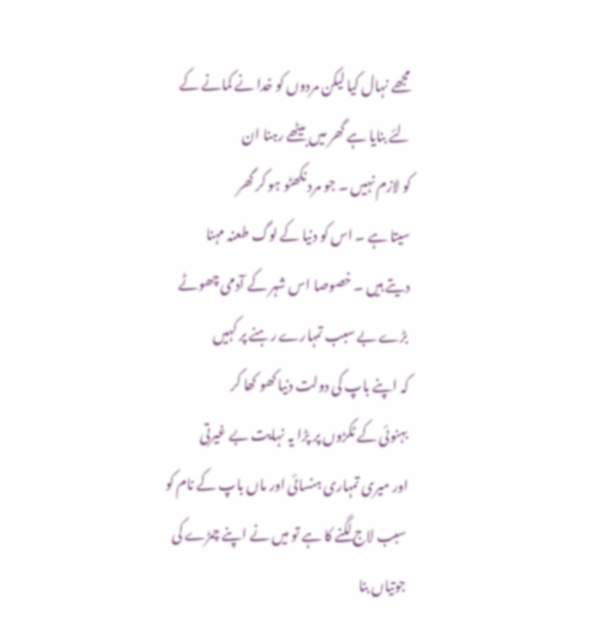مجھے نہال کیا لیکن مردوں کو خدا نے کمانے کے لئے بنایا ہے گھر میں بیٹھے رہنا ان
کو لازم نہیں ۔ جو مرد نکھٹو ہو کر گھر
سیتا ہے ۔ اس کو دنیا کے لوگ طعنہ مہنا
دیتے ہیں ۔ خصوصا اس شہر کے آدمی چھوٹے بڑے بے سبب تمہارے رہنے پر کہیں
کہ اپنے باپ کی دولت دنیا کھو کھا کر
بہنوئی کے ٹکڑوں پر پڑا یہ نہایت بے غیرتی
اور میری تمہاری ہنسائی اور ماں باپ کے نام کو سبب لاج لگنے کا ہے تو میں نے اپنے چمڑے کی جوتیاں بنا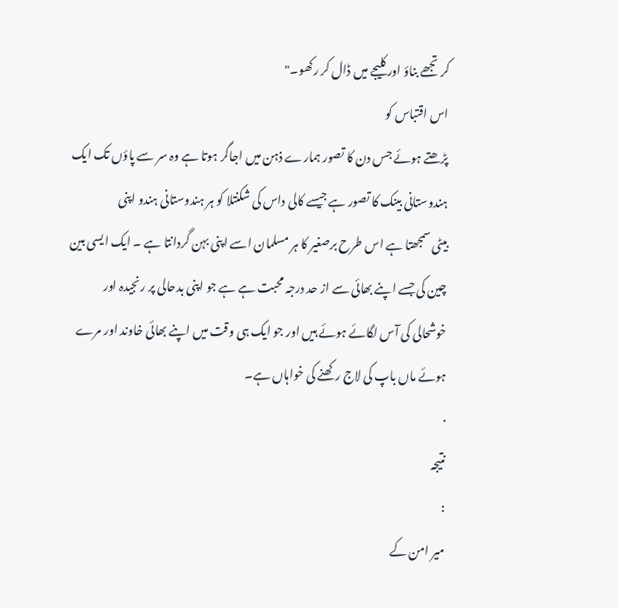کر تجھے بناؤ اور کلیجے میں ڈال کر رکھو۔"
اس اقتباس کو
پڑھتے ہوئے جس دن کا تصور ہمارے ذہن میں اجاگر ہوتا ہے وہ سر سے پاؤں تک ایک
ہندوستانی بینک کا تصور ہے جیسے کالی داس کی شکنتلا کو ہر ہندوستانی ہندو اپنی
بیٹی سمجھتا ہے اس طرح برصغیر کا ہر مسلمان اسے اپنی بہن گردانتا ہے ۔ ایک ایسی بین
چین کی جسے اپنے بھائی سے از حد درجہ محبت ہے ہے جو اپنی بدحالی پر رنجیدہ اور
خوشحالی کی آس لگائے ہوئے ہیں اور جو ایک ہی وقت میں اپنے بھائی خاوند اور مرے
ہوئے ماں باپ کی لاج رکھنے کی خواہاں ہے۔
·
نتیجہ
:
میر امن کے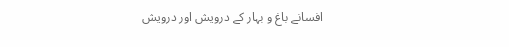افسانے باغ و بہار کے درویش اور درویش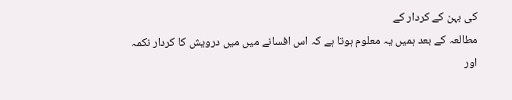کی بہن کے کردار کے
مطالعہ کے بعد ہمیں یہ معلوم ہوتا ہے کہ اس افسانے میں میں درویش کا کردار نکمہ
اور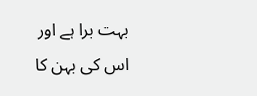بہت برا ہے اور اس کی بہن کا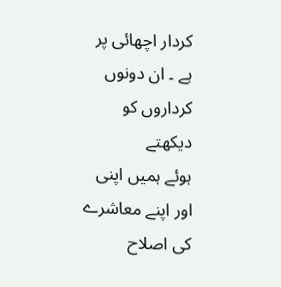کردار اچھائی پر ہے ۔ ان دونوں کرداروں کو دیکھتے
ہوئے ہمیں اپنی اور اپنے معاشرے کی اصلاح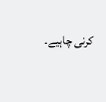کرنی چاہیے۔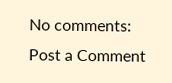No comments:
Post a Comment